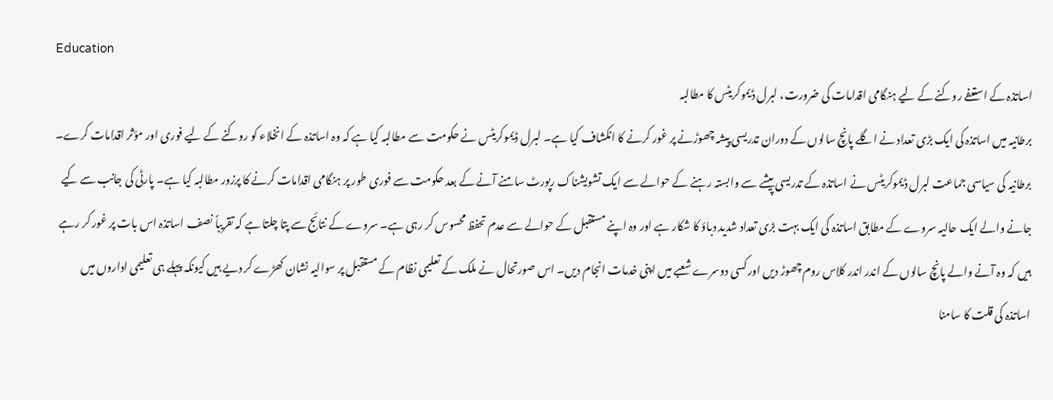Education
اساتذہ کے استعفے روکنے کے لیے ہنگامی اقدامات کی ضرورت، لبرل ڈیموکریٹس کا مطالبہ
برطانیہ میں اساتذہ کی ایک بڑی تعداد نے اگلے پانچ سالوں کے دوران تدریسی پیشہ چھوڑنے پر غور کرنے کا انکشاف کیا ہے۔ لبرل ڈیموکریٹس نے حکومت سے مطالبہ کیا ہے کہ وہ اساتذہ کے انخلاء کو روکنے کے لیے فوری اور مؤثر اقدامات کرے۔
برطانیہ کی سیاسی جماعت لبرل ڈیموکریٹس نے اساتذہ کے تدریسی پیشے سے وابستہ رہنے کے حوالے سے ایک تشویشناک رپورٹ سامنے آنے کے بعد حکومت سے فوری طور پر ہنگامی اقدامات کرنے کا پرزور مطالبہ کیا ہے۔ پارٹی کی جانب سے کیے جانے والے ایک حالیہ سروے کے مطابق اساتذہ کی ایک بہت بڑی تعداد شدید دباؤ کا شکار ہے اور وہ اپنے مستقبل کے حوالے سے عدم تحفظ محسوس کر رہی ہے۔ سروے کے نتائج سے پتا چلتا ہے کہ تقریباً نصف اساتذہ اس بات پر غور کر رہے ہیں کہ وہ آنے والے پانچ سالوں کے اندر اندر کلاس روم چھوڑ دیں اور کسی دوسرے شعبے میں اپنی خدمات انجام دیں۔ اس صورتحال نے ملک کے تعلیمی نظام کے مستقبل پر سوالیہ نشان کھڑے کر دیے ہیں کیونکہ پہلے ہی تعلیمی اداروں میں اساتذہ کی قلت کا سامنا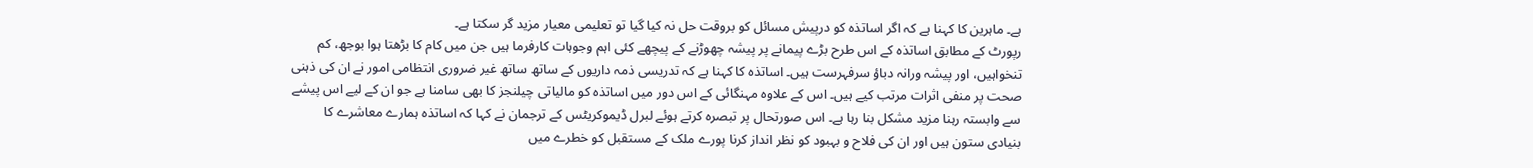ہے۔ ماہرین کا کہنا ہے کہ اگر اساتذہ کو درپیش مسائل کو بروقت حل نہ کیا گیا تو تعلیمی معیار مزید گر سکتا ہے۔
رپورٹ کے مطابق اساتذہ کے اس طرح بڑے پیمانے پر پیشہ چھوڑنے کے پیچھے کئی اہم وجوہات کارفرما ہیں جن میں کام کا بڑھتا ہوا بوجھ، کم تنخواہیں، اور پیشہ ورانہ دباؤ سرفہرست ہیں۔ اساتذہ کا کہنا ہے کہ تدریسی ذمہ داریوں کے ساتھ ساتھ غیر ضروری انتظامی امور نے ان کی ذہنی صحت پر منفی اثرات مرتب کیے ہیں۔ اس کے علاوہ مہنگائی کے اس دور میں اساتذہ کو مالیاتی چیلنجز کا بھی سامنا ہے جو ان کے لیے اس پیشے سے وابستہ رہنا مزید مشکل بنا رہا ہے۔ اس صورتحال پر تبصرہ کرتے ہوئے لبرل ڈیموکریٹس کے ترجمان نے کہا کہ اساتذہ ہمارے معاشرے کا بنیادی ستون ہیں اور ان کی فلاح و بہبود کو نظر انداز کرنا پورے ملک کے مستقبل کو خطرے میں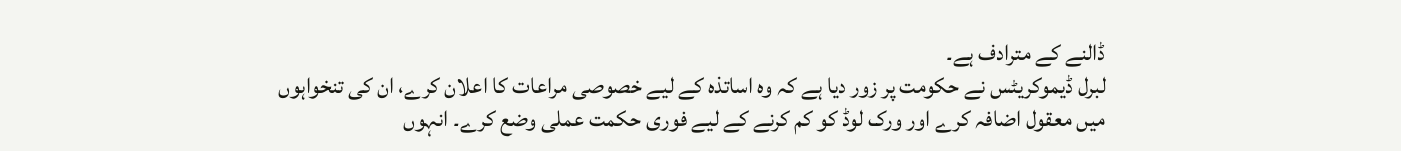ڈالنے کے مترادف ہے۔
لبرل ڈیموکریٹس نے حکومت پر زور دیا ہے کہ وہ اساتذہ کے لیے خصوصی مراعات کا اعلان کرے، ان کی تنخواہوں میں معقول اضافہ کرے اور ورک لوڈ کو کم کرنے کے لیے فوری حکمت عملی وضع کرے۔ انہوں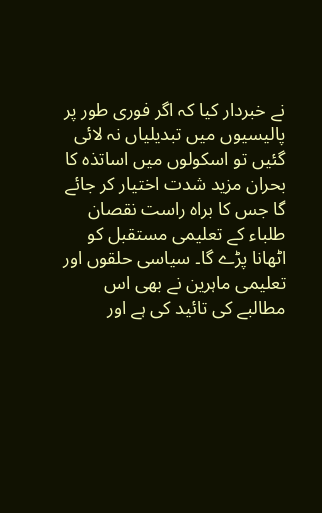نے خبردار کیا کہ اگر فوری طور پر پالیسیوں میں تبدیلیاں نہ لائی گئیں تو اسکولوں میں اساتذہ کا بحران مزید شدت اختیار کر جائے گا جس کا براہ راست نقصان طلباء کے تعلیمی مستقبل کو اٹھانا پڑے گا۔ سیاسی حلقوں اور تعلیمی ماہرین نے بھی اس مطالبے کی تائید کی ہے اور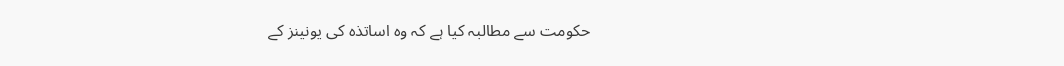حکومت سے مطالبہ کیا ہے کہ وہ اساتذہ کی یونینز کے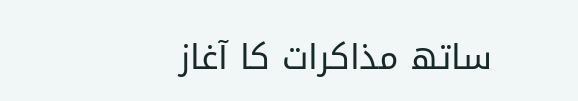ساتھ مذاکرات کا آغاز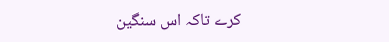کرے تاکہ اس سنگین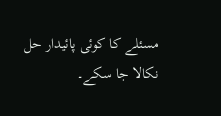مسئلے کا کوئی پائیدار حل نکالا جا سکے۔